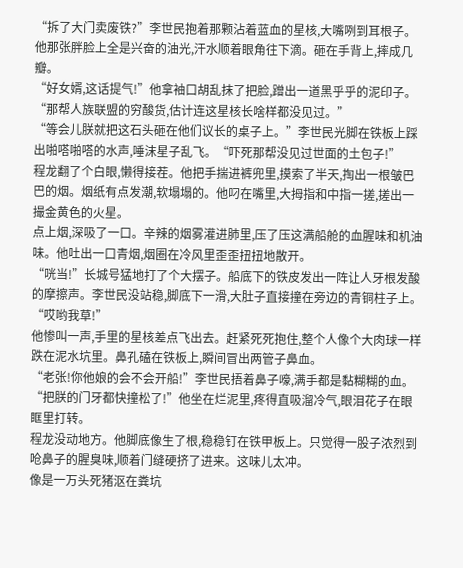“拆了大门卖废铁?”李世民抱着那颗沾着蓝血的星核,大嘴咧到耳根子。他那张胖脸上全是兴奋的油光,汗水顺着眼角往下滴。砸在手背上,摔成几瓣。
“好女婿,这话提气!”他拿袖口胡乱抹了把脸,蹭出一道黑乎乎的泥印子。
“那帮人族联盟的穷酸货,估计连这星核长啥样都没见过。”
“等会儿朕就把这石头砸在他们议长的桌子上。”李世民光脚在铁板上踩出啪嗒啪嗒的水声,唾沫星子乱飞。“吓死那帮没见过世面的土包子!”
程龙翻了个白眼,懒得接茬。他把手揣进裤兜里,摸索了半天,掏出一根皱巴巴的烟。烟纸有点发潮,软塌塌的。他叼在嘴里,大拇指和中指一搓,搓出一撮金黄色的火星。
点上烟,深吸了一口。辛辣的烟雾灌进肺里,压了压这满船舱的血腥味和机油味。他吐出一口青烟,烟圈在冷风里歪歪扭扭地散开。
“咣当!”长城号猛地打了个大摆子。船底下的铁皮发出一阵让人牙根发酸的摩擦声。李世民没站稳,脚底下一滑,大肚子直接撞在旁边的青铜柱子上。“哎哟我草!”
他惨叫一声,手里的星核差点飞出去。赶紧死死抱住,整个人像个大肉球一样跌在泥水坑里。鼻孔磕在铁板上,瞬间冒出两管子鼻血。
“老张!你他娘的会不会开船!”李世民捂着鼻子嚎,满手都是黏糊糊的血。“把朕的门牙都快撞松了!”他坐在烂泥里,疼得直吸溜冷气,眼泪花子在眼眶里打转。
程龙没动地方。他脚底像生了根,稳稳钉在铁甲板上。只觉得一股子浓烈到呛鼻子的腥臭味,顺着门缝硬挤了进来。这味儿太冲。
像是一万头死猪沤在粪坑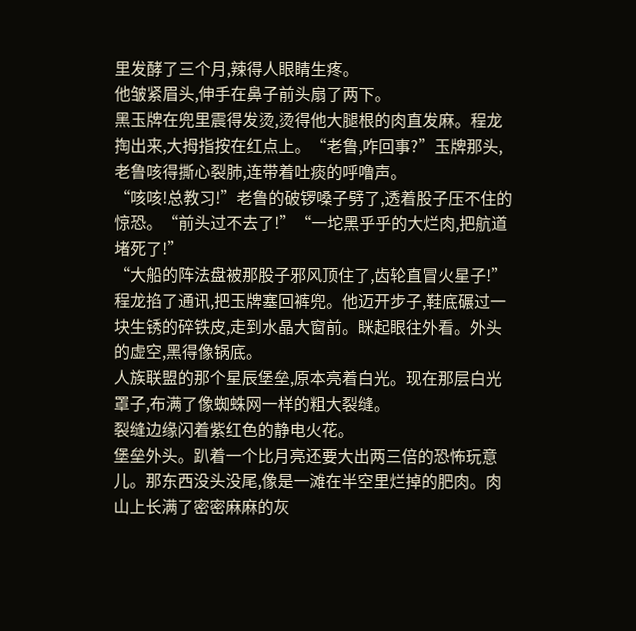里发酵了三个月,辣得人眼睛生疼。
他皱紧眉头,伸手在鼻子前头扇了两下。
黑玉牌在兜里震得发烫,烫得他大腿根的肉直发麻。程龙掏出来,大拇指按在红点上。“老鲁,咋回事?”玉牌那头,老鲁咳得撕心裂肺,连带着吐痰的呼噜声。
“咳咳!总教习!”老鲁的破锣嗓子劈了,透着股子压不住的惊恐。“前头过不去了!”“一坨黑乎乎的大烂肉,把航道堵死了!”
“大船的阵法盘被那股子邪风顶住了,齿轮直冒火星子!”
程龙掐了通讯,把玉牌塞回裤兜。他迈开步子,鞋底碾过一块生锈的碎铁皮,走到水晶大窗前。眯起眼往外看。外头的虚空,黑得像锅底。
人族联盟的那个星辰堡垒,原本亮着白光。现在那层白光罩子,布满了像蜘蛛网一样的粗大裂缝。
裂缝边缘闪着紫红色的静电火花。
堡垒外头。趴着一个比月亮还要大出两三倍的恐怖玩意儿。那东西没头没尾,像是一滩在半空里烂掉的肥肉。肉山上长满了密密麻麻的灰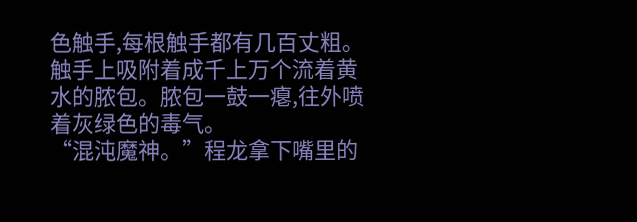色触手,每根触手都有几百丈粗。
触手上吸附着成千上万个流着黄水的脓包。脓包一鼓一瘪,往外喷着灰绿色的毒气。
“混沌魔神。”程龙拿下嘴里的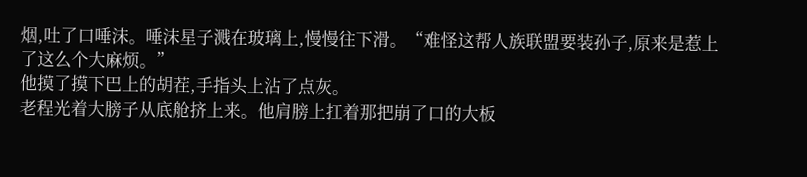烟,吐了口唾沫。唾沫星子溅在玻璃上,慢慢往下滑。“难怪这帮人族联盟要装孙子,原来是惹上了这么个大麻烦。”
他摸了摸下巴上的胡茬,手指头上沾了点灰。
老程光着大膀子从底舱挤上来。他肩膀上扛着那把崩了口的大板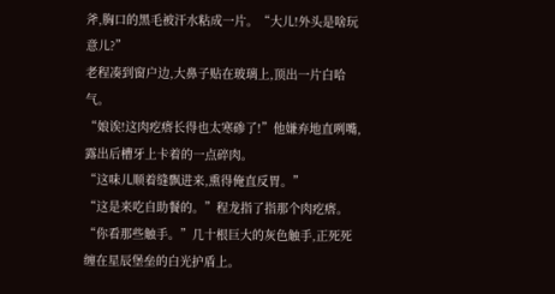斧,胸口的黑毛被汗水粘成一片。“大儿!外头是啥玩意儿?”
老程凑到窗户边,大鼻子贴在玻璃上,顶出一片白哈气。
“娘诶!这肉疙瘩长得也太寒碜了!”他嫌弃地直咧嘴,露出后槽牙上卡着的一点碎肉。
“这味儿顺着缝飘进来,熏得俺直反胃。”
“这是来吃自助餐的。”程龙指了指那个肉疙瘩。“你看那些触手。”几十根巨大的灰色触手,正死死缠在星辰堡垒的白光护盾上。